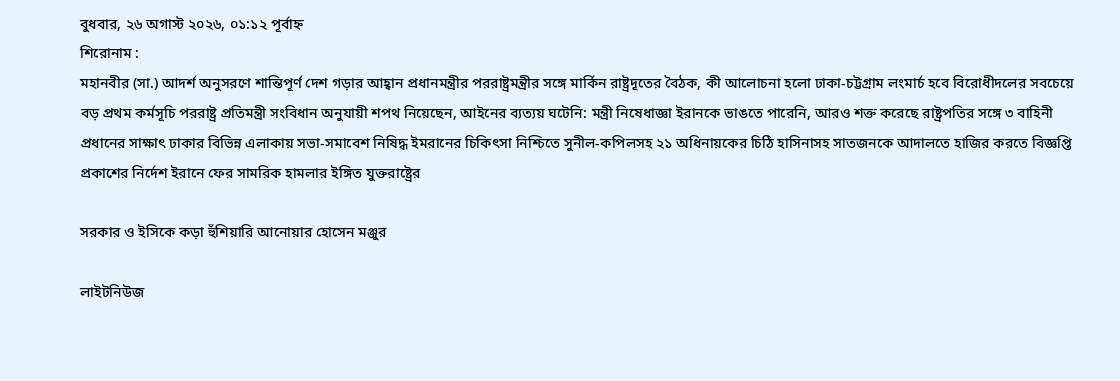বুধবার, ২৬ অগাস্ট ২০২৬, ০১:১২ পূর্বাহ্ন
শিরোনাম :
মহানবীর (সা.) আদর্শ অনুসরণে শান্তিপূর্ণ দেশ গড়ার আহ্বান প্রধানমন্ত্রীর পররাষ্ট্রমন্ত্রীর সঙ্গে মার্কিন রাষ্ট্রদূতের বৈঠক, কী আলোচনা হলো ঢাকা-চট্টগ্রাম লংমার্চ হবে বিরোধীদলের সবচেয়ে বড় প্রথম কর্মসূচি পররাষ্ট্র প্রতিমন্ত্রী সংবিধান অনুযায়ী শপথ নিয়েছেন, আইনের ব্যত্যয় ঘটেনি: মন্ত্রী নিষেধাজ্ঞা ইরানকে ভাঙতে পারেনি, আরও শক্ত করেছে রাষ্ট্রপতির সঙ্গে ৩ বাহিনী প্রধানের সাক্ষাৎ ঢাকার বিভিন্ন এলাকায় সভা-সমাবেশ নিষিদ্ধ ইমরানের চিকিৎসা নিশ্চিতে সুনীল-কপিলসহ ২১ অধিনায়কের চিঠি হাসিনাসহ সাতজনকে আদালতে হাজির করতে বিজ্ঞপ্তি প্রকাশের নির্দেশ ইরানে ফের সামরিক হামলার ইঙ্গিত যুক্তরাষ্ট্রের

সরকার ও ইসিকে কড়া হুঁশিয়ারি আনোয়ার হোসেন মঞ্জুর

লাইটনিউজ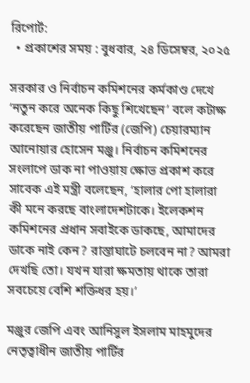রিপোর্ট:
  • প্রকাশের সময় : বুধবার, ২৪ ডিসেম্বর, ২০২৫

সরকার ও নির্বাচন কমিশনের কর্মকাণ্ড দেখে ‘নতুন করে অনেক কিছু শিখেছেন’ বলে কটাক্ষ করেছেন জাতীয় পার্টির (জেপি) চেয়ারম্যান আনোয়ার হোসেন মঞ্জু। নির্বাচন কমিশনের সংলাপে ডাক না পাওয়ায় ক্ষোভ প্রকাশ করে সাবেক এই মন্ত্রী বলেছেন, ‘হালার পো হালারা কী মনে করছে বাংলাদেশটাকে। ইলেকশন কমিশনের প্রধান সবাইকে ডাকছে, আমাদের ডাকে নাই কেন? রাস্তাঘাটে চলবেন না? আমরা দেখছি তো। যখন যারা ক্ষমতায় থাকে তারা সবচেয়ে বেশি শক্তিধর হয়।’

মঞ্জুর জেপি এবং আনিসুল ইসলাম মাহমুদের নেতৃত্বাধীন জাতীয় পার্টির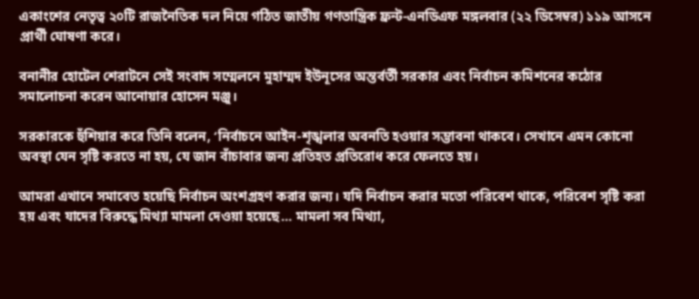একাংশের নেতৃত্ব ২০টি রাজনৈতিক দল নিয়ে গঠিত জাতীয় গণতান্ত্রিক ফ্রন্ট-এনডিএফ মঙ্গলবার (২২ ডিসেম্বর) ১১৯ আসনে প্রার্থী ঘোষণা করে।

বনানীর হোটেল শেরাটনে সেই সংবাদ সম্মেলনে মুহাম্মদ ইউনূসের অন্তর্বর্তী সরকার এবং নির্বাচন কমিশনের কঠোর সমালোচনা করেন আনোয়ার হোসেন মঞ্জু।

সরকারকে হুঁশিয়ার করে তিনি বলেন, ‘নির্বাচনে আইন-শৃঙ্খলার অবনতি হওয়ার সম্ভাবনা থাকবে। সেখানে এমন কোনো অবস্থা যেন সৃষ্টি করতে না হয়, যে জান বাঁচাবার জন্য প্রতিহত প্রতিরোধ করে ফেলতে হয়।

আমরা এখানে সমাবেত হয়েছি নির্বাচন অংশগ্রহণ করার জন্য। যদি নির্বাচন করার মতো পরিবেশ থাকে, পরিবেশ সৃষ্টি করা হয় এবং যাদের বিরুদ্ধে মিথ্যা মামলা দেওয়া হয়েছে… মামলা সব মিথ্যা,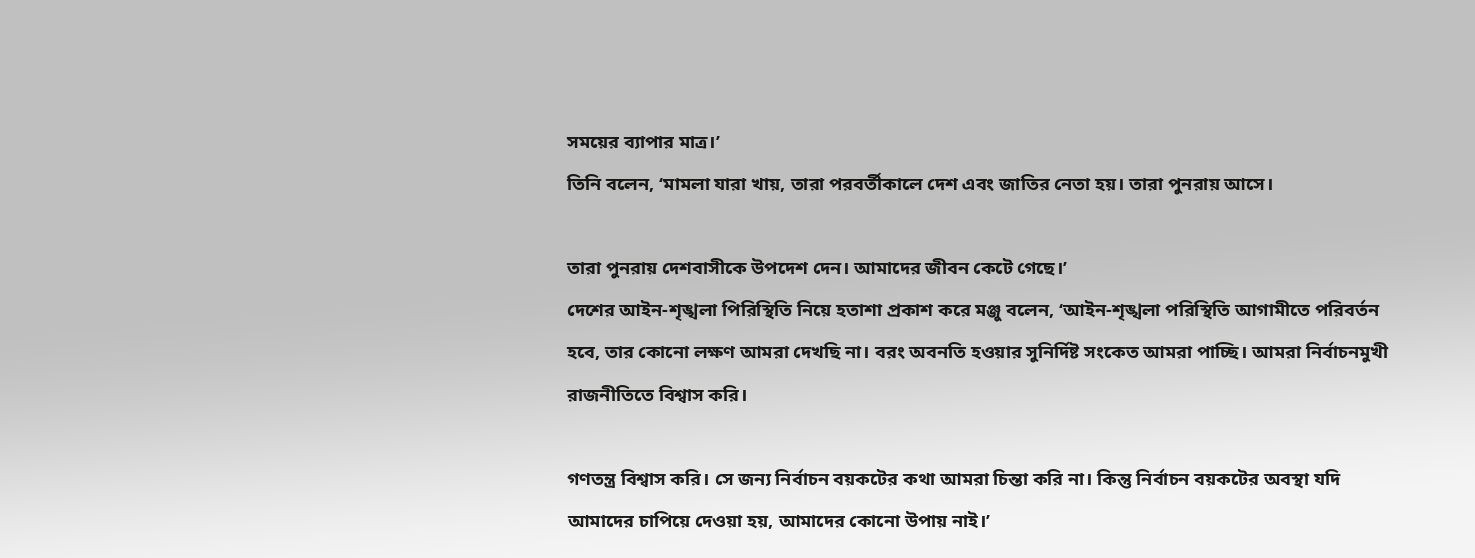সময়ের ব্যাপার মাত্র।’
তিনি বলেন, ‘মামলা যারা খায়, তারা পরবর্তীকালে দেশ এবং জাতির নেতা হয়। তারা পুনরায় আসে।

তারা পুনরায় দেশবাসীকে উপদেশ দেন। আমাদের জীবন কেটে গেছে।’
দেশের আইন-শৃঙ্খলা পিরিস্থিতি নিয়ে হতাশা প্রকাশ করে মঞ্জু বলেন, ‘আইন-শৃঙ্খলা পরিস্থিতি আগামীতে পরিবর্তন হবে, তার কোনো লক্ষণ আমরা দেখছি না। বরং অবনতি হওয়ার সুনির্দিষ্ট সংকেত আমরা পাচ্ছি। আমরা নির্বাচনমুখী রাজনীতিতে বিশ্বাস করি।

গণতন্ত্র বিশ্বাস করি। সে জন্য নির্বাচন বয়কটের কথা আমরা চিন্তা করি না। কিন্তু নির্বাচন বয়কটের অবস্থা যদি আমাদের চাপিয়ে দেওয়া হয়, আমাদের কোনো উপায় নাই।’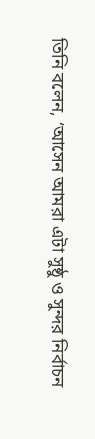তিনি বলেন, ‘আসেন আমরা এটা সুষ্ঠু ও সুন্দর নির্বাচন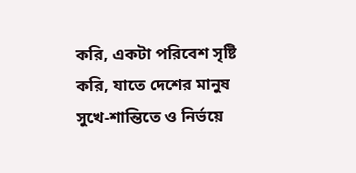করি, একটা পরিবেশ সৃষ্টি করি, যাতে দেশের মানুষ সুখে-শান্তিতে ও নির্ভয়ে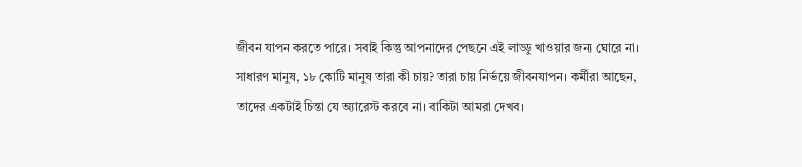জীবন যাপন করতে পারে। সবাই কিন্তু আপনাদের পেছনে এই লাড্ডু খাওয়ার জন্য ঘোরে না। সাধারণ মানুষ, ১৮ কোটি মানুষ তারা কী চায়? তারা চায় নির্ভয়ে জীবনযাপন। কর্মীরা আছেন, তাদের একটাই চিন্তা যে অ্যারেস্ট করবে না। বাকিটা আমরা দেখব।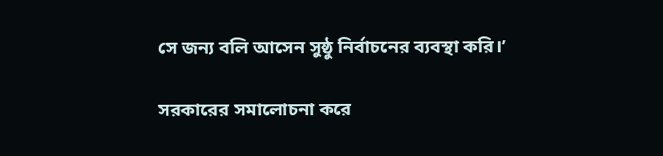সে জন্য বলি আসেন সুষ্ঠু নির্বাচনের ব্যবস্থা করি।’

সরকারের সমালোচনা করে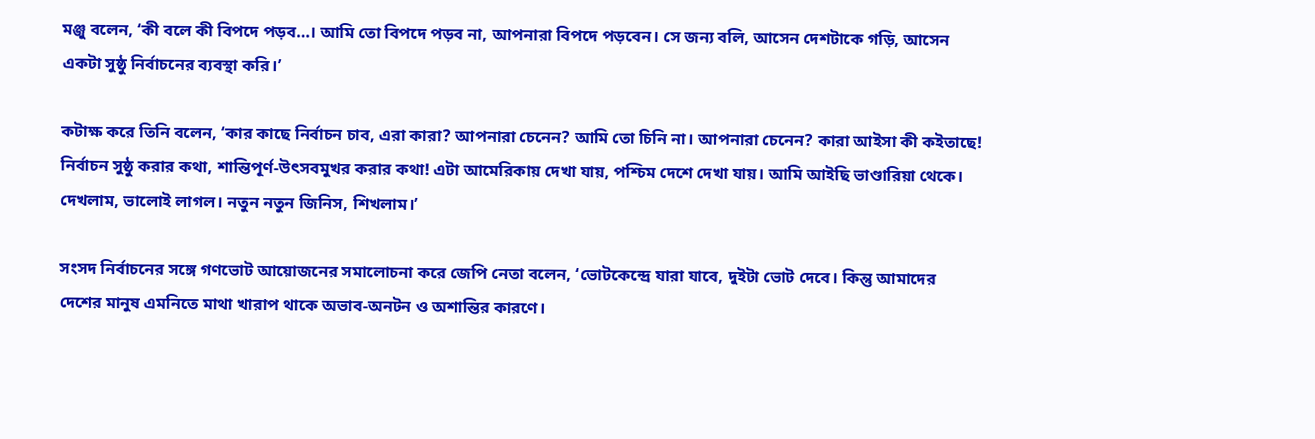মঞ্জু বলেন, ‘কী বলে কী বিপদে পড়ব…। আমি তো বিপদে পড়ব না, আপনারা বিপদে পড়বেন। সে জন্য বলি, আসেন দেশটাকে গড়ি, আসেন একটা সুষ্ঠু নির্বাচনের ব্যবস্থা করি।’

কটাক্ষ করে তিনি বলেন, ‘কার কাছে নির্বাচন চাব, এরা কারা? আপনারা চেনেন? আমি তো চিনি না। আপনারা চেনেন? কারা আইসা কী কইতাছে! নির্বাচন সুষ্ঠু করার কথা, শান্তিপূর্ণ-উৎসবমুখর করার কথা! এটা আমেরিকায় দেখা যায়, পশ্চিম দেশে দেখা যায়। আমি আইছি ভাণ্ডারিয়া থেকে। দেখলাম, ভালোই লাগল। নতুন নতুন জিনিস, শিখলাম।’

সংসদ নির্বাচনের সঙ্গে গণভোট আয়োজনের সমালোচনা করে জেপি নেতা বলেন, ‘ভোটকেন্দ্রে যারা যাবে, দুইটা ভোট দেবে। কিন্তু আমাদের দেশের মানুষ এমনিতে মাথা খারাপ থাকে অভাব-অনটন ও অশান্তির কারণে।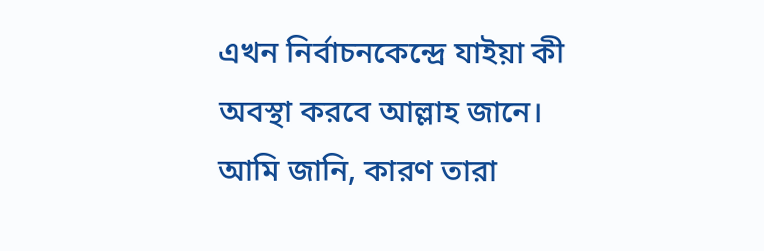এখন নির্বাচনকেন্দ্রে যাইয়া কী অবস্থা করবে আল্লাহ জানে। আমি জানি, কারণ তারা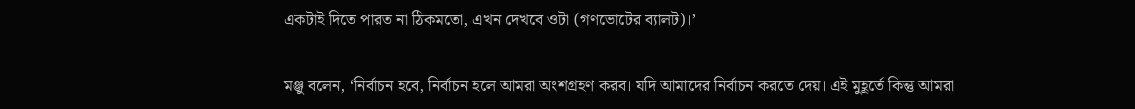একটাই দিতে পারত না ঠিকমতো, এখন দেখবে ওটা (গণভোটের ব্যালট)।’

মঞ্জু বলেন, ‘নির্বাচন হবে, নির্বাচন হলে আমরা অংশগ্রহণ করব। যদি আমাদের নির্বাচন করতে দেয়। এই মুহূর্তে কিন্তু আমরা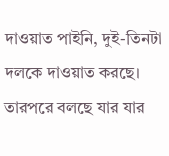দাওয়াত পাইনি, দুই-তিনটা দলকে দাওয়াত করছে। তারপরে বলছে যার যার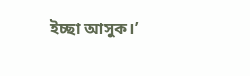ইচ্ছা আসুক।’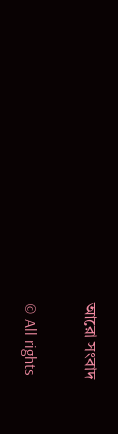আরো সংবাদ

© All rights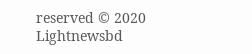reserved © 2020 Lightnewsbd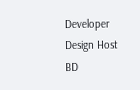Developer Design Host BD